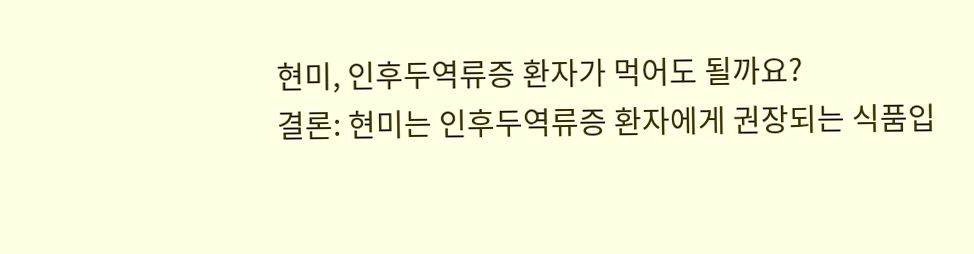현미, 인후두역류증 환자가 먹어도 될까요?
결론: 현미는 인후두역류증 환자에게 권장되는 식품입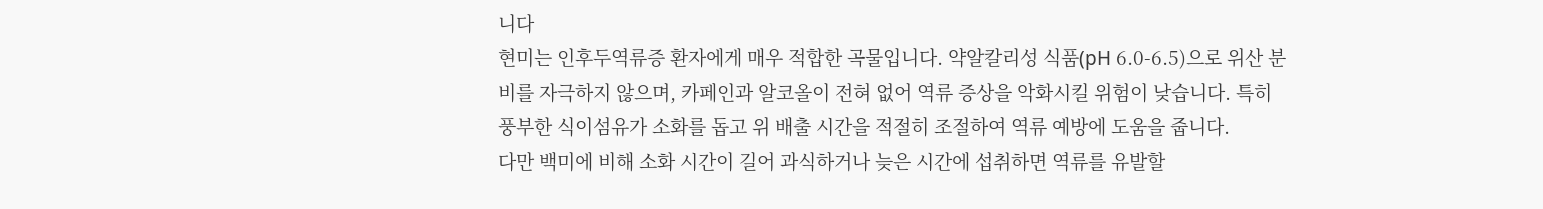니다
현미는 인후두역류증 환자에게 매우 적합한 곡물입니다. 약알칼리성 식품(pH 6.0-6.5)으로 위산 분비를 자극하지 않으며, 카페인과 알코올이 전혀 없어 역류 증상을 악화시킬 위험이 낮습니다. 특히 풍부한 식이섬유가 소화를 돕고 위 배출 시간을 적절히 조절하여 역류 예방에 도움을 줍니다.
다만 백미에 비해 소화 시간이 길어 과식하거나 늦은 시간에 섭취하면 역류를 유발할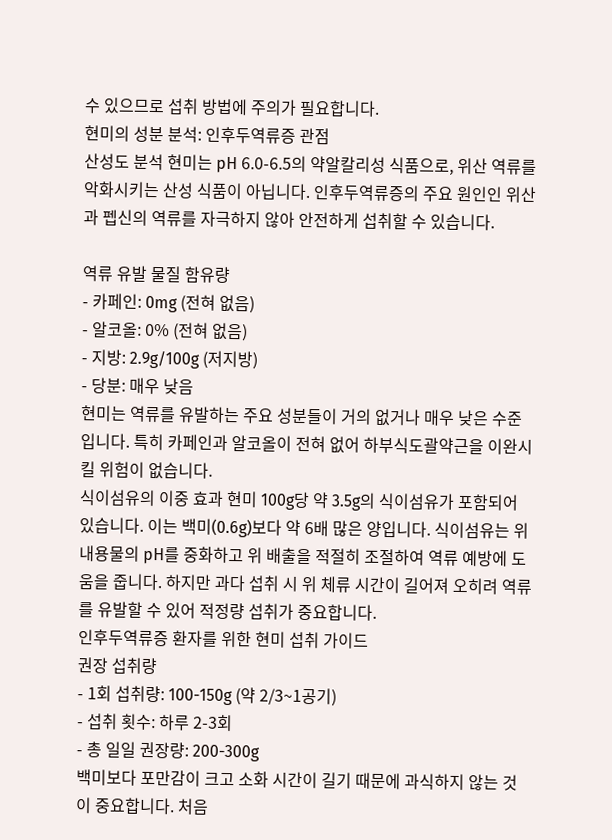수 있으므로 섭취 방법에 주의가 필요합니다.
현미의 성분 분석: 인후두역류증 관점
산성도 분석 현미는 pH 6.0-6.5의 약알칼리성 식품으로, 위산 역류를 악화시키는 산성 식품이 아닙니다. 인후두역류증의 주요 원인인 위산과 펩신의 역류를 자극하지 않아 안전하게 섭취할 수 있습니다.

역류 유발 물질 함유량
- 카페인: 0mg (전혀 없음)
- 알코올: 0% (전혀 없음)
- 지방: 2.9g/100g (저지방)
- 당분: 매우 낮음
현미는 역류를 유발하는 주요 성분들이 거의 없거나 매우 낮은 수준입니다. 특히 카페인과 알코올이 전혀 없어 하부식도괄약근을 이완시킬 위험이 없습니다.
식이섬유의 이중 효과 현미 100g당 약 3.5g의 식이섬유가 포함되어 있습니다. 이는 백미(0.6g)보다 약 6배 많은 양입니다. 식이섬유는 위 내용물의 pH를 중화하고 위 배출을 적절히 조절하여 역류 예방에 도움을 줍니다. 하지만 과다 섭취 시 위 체류 시간이 길어져 오히려 역류를 유발할 수 있어 적정량 섭취가 중요합니다.
인후두역류증 환자를 위한 현미 섭취 가이드
권장 섭취량
- 1회 섭취량: 100-150g (약 2/3~1공기)
- 섭취 횟수: 하루 2-3회
- 총 일일 권장량: 200-300g
백미보다 포만감이 크고 소화 시간이 길기 때문에 과식하지 않는 것이 중요합니다. 처음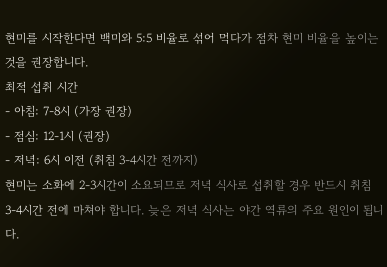현미를 시작한다면 백미와 5:5 비율로 섞어 먹다가 점차 현미 비율을 높이는 것을 권장합니다.
최적 섭취 시간
- 아침: 7-8시 (가장 권장)
- 점심: 12-1시 (권장)
- 저녁: 6시 이전 (취침 3-4시간 전까지)
현미는 소화에 2-3시간이 소요되므로 저녁 식사로 섭취할 경우 반드시 취침 3-4시간 전에 마쳐야 합니다. 늦은 저녁 식사는 야간 역류의 주요 원인이 됩니다.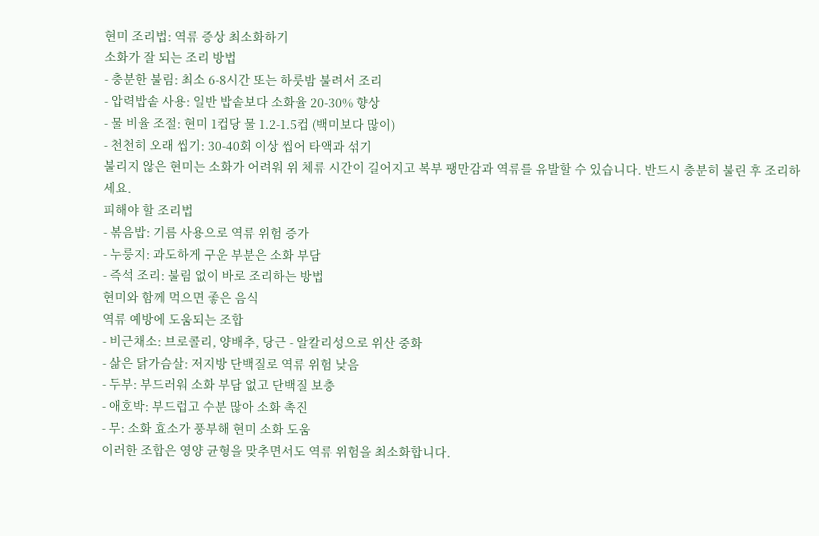현미 조리법: 역류 증상 최소화하기
소화가 잘 되는 조리 방법
- 충분한 불림: 최소 6-8시간 또는 하룻밤 불려서 조리
- 압력밥솥 사용: 일반 밥솥보다 소화율 20-30% 향상
- 물 비율 조절: 현미 1컵당 물 1.2-1.5컵 (백미보다 많이)
- 천천히 오래 씹기: 30-40회 이상 씹어 타액과 섞기
불리지 않은 현미는 소화가 어려워 위 체류 시간이 길어지고 복부 팽만감과 역류를 유발할 수 있습니다. 반드시 충분히 불린 후 조리하세요.
피해야 할 조리법
- 볶음밥: 기름 사용으로 역류 위험 증가
- 누룽지: 과도하게 구운 부분은 소화 부담
- 즉석 조리: 불림 없이 바로 조리하는 방법
현미와 함께 먹으면 좋은 음식
역류 예방에 도움되는 조합
- 비근채소: 브로콜리, 양배추, 당근 - 알칼리성으로 위산 중화
- 삶은 닭가슴살: 저지방 단백질로 역류 위험 낮음
- 두부: 부드러워 소화 부담 없고 단백질 보충
- 애호박: 부드럽고 수분 많아 소화 촉진
- 무: 소화 효소가 풍부해 현미 소화 도움
이러한 조합은 영양 균형을 맞추면서도 역류 위험을 최소화합니다.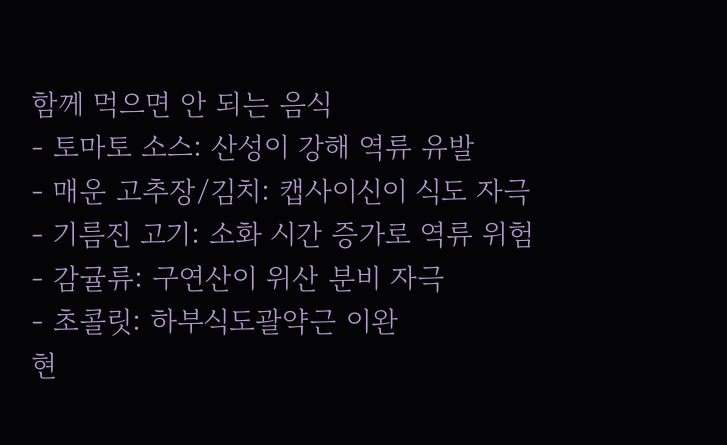함께 먹으면 안 되는 음식
- 토마토 소스: 산성이 강해 역류 유발
- 매운 고추장/김치: 캡사이신이 식도 자극
- 기름진 고기: 소화 시간 증가로 역류 위험
- 감귤류: 구연산이 위산 분비 자극
- 초콜릿: 하부식도괄약근 이완
현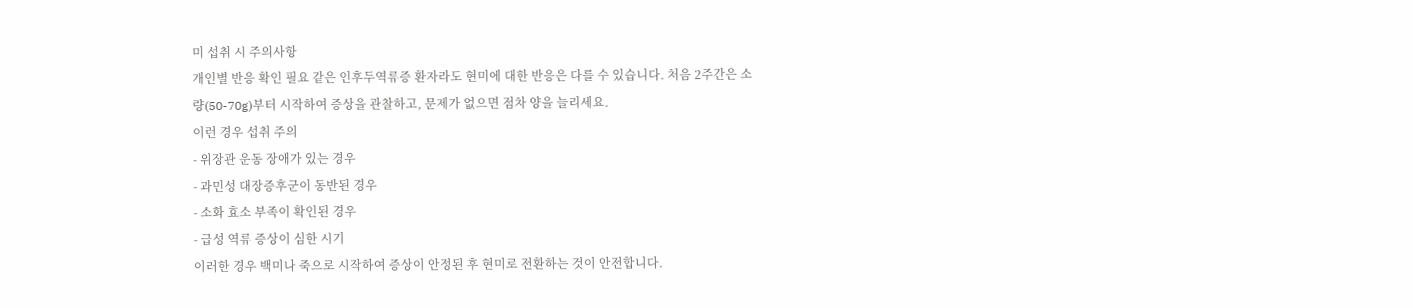미 섭취 시 주의사항
개인별 반응 확인 필요 같은 인후두역류증 환자라도 현미에 대한 반응은 다를 수 있습니다. 처음 2주간은 소량(50-70g)부터 시작하여 증상을 관찰하고, 문제가 없으면 점차 양을 늘리세요.
이런 경우 섭취 주의
- 위장관 운동 장애가 있는 경우
- 과민성 대장증후군이 동반된 경우
- 소화 효소 부족이 확인된 경우
- 급성 역류 증상이 심한 시기
이러한 경우 백미나 죽으로 시작하여 증상이 안정된 후 현미로 전환하는 것이 안전합니다.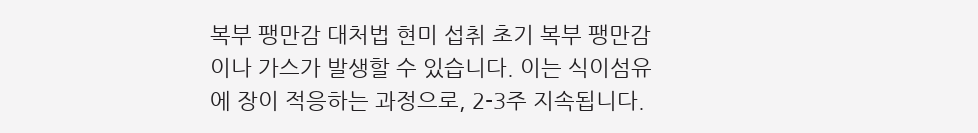복부 팽만감 대처법 현미 섭취 초기 복부 팽만감이나 가스가 발생할 수 있습니다. 이는 식이섬유에 장이 적응하는 과정으로, 2-3주 지속됩니다.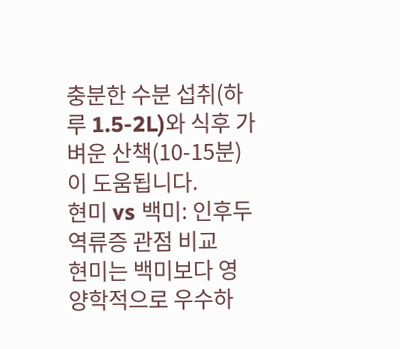충분한 수분 섭취(하루 1.5-2L)와 식후 가벼운 산책(10-15분)이 도움됩니다.
현미 vs 백미: 인후두역류증 관점 비교
현미는 백미보다 영양학적으로 우수하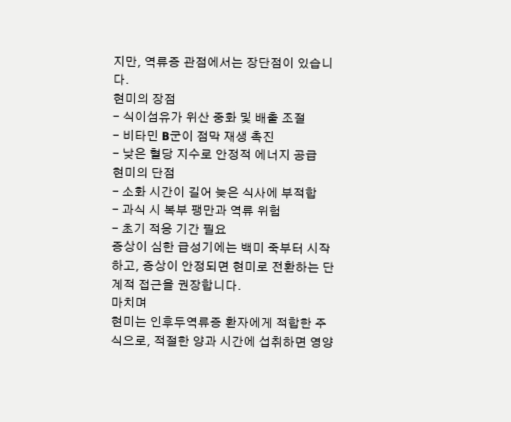지만, 역류증 관점에서는 장단점이 있습니다.
현미의 장점
- 식이섬유가 위산 중화 및 배출 조절
- 비타민 B군이 점막 재생 촉진
- 낮은 혈당 지수로 안정적 에너지 공급
현미의 단점
- 소화 시간이 길어 늦은 식사에 부적합
- 과식 시 복부 팽만과 역류 위험
- 초기 적응 기간 필요
증상이 심한 급성기에는 백미 죽부터 시작하고, 증상이 안정되면 현미로 전환하는 단계적 접근을 권장합니다.
마치며
현미는 인후두역류증 환자에게 적합한 주식으로, 적절한 양과 시간에 섭취하면 영양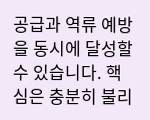공급과 역류 예방을 동시에 달성할 수 있습니다. 핵심은 충분히 불리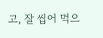고, 잘 씹어 먹으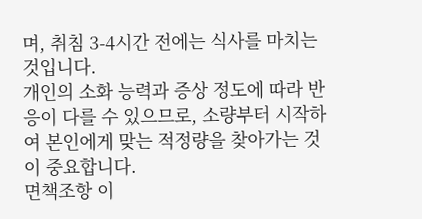며, 취침 3-4시간 전에는 식사를 마치는 것입니다.
개인의 소화 능력과 증상 정도에 따라 반응이 다를 수 있으므로, 소량부터 시작하여 본인에게 맞는 적정량을 찾아가는 것이 중요합니다.
면책조항 이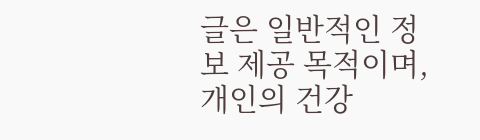글은 일반적인 정보 제공 목적이며, 개인의 건강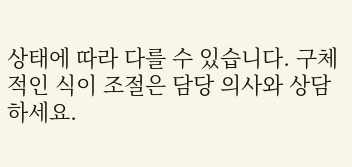상태에 따라 다를 수 있습니다. 구체적인 식이 조절은 담당 의사와 상담하세요.